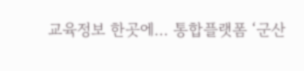교육정보 한곳에… 통합플랫폼 ‘군산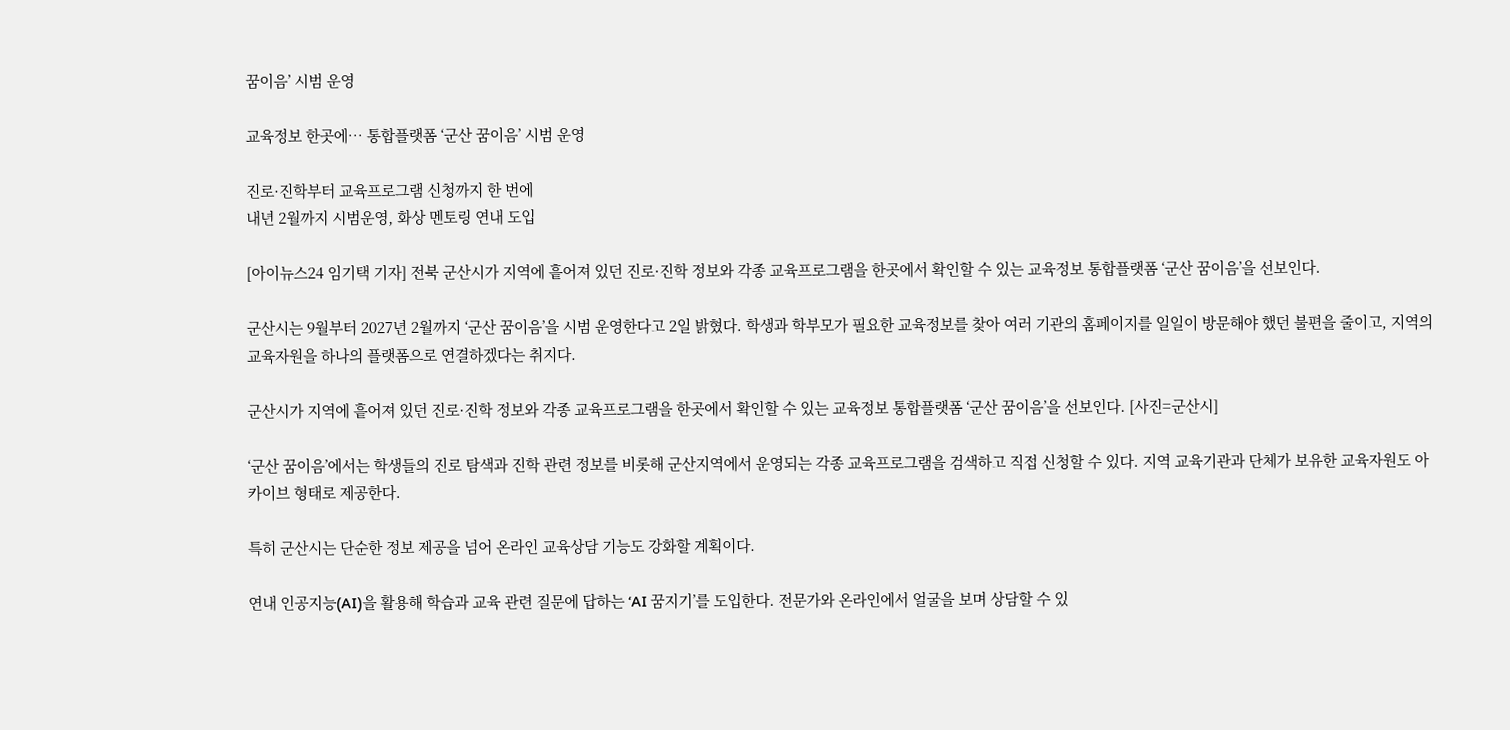꿈이음’ 시범 운영

교육정보 한곳에… 통합플랫폼 ‘군산 꿈이음’ 시범 운영

진로·진학부터 교육프로그램 신청까지 한 번에
내년 2월까지 시범운영, 화상 멘토링 연내 도입

[아이뉴스24 임기택 기자] 전북 군산시가 지역에 흩어져 있던 진로·진학 정보와 각종 교육프로그램을 한곳에서 확인할 수 있는 교육정보 통합플랫폼 ‘군산 꿈이음’을 선보인다.

군산시는 9월부터 2027년 2월까지 ‘군산 꿈이음’을 시범 운영한다고 2일 밝혔다. 학생과 학부모가 필요한 교육정보를 찾아 여러 기관의 홈페이지를 일일이 방문해야 했던 불편을 줄이고, 지역의 교육자원을 하나의 플랫폼으로 연결하겠다는 취지다.

군산시가 지역에 흩어져 있던 진로·진학 정보와 각종 교육프로그램을 한곳에서 확인할 수 있는 교육정보 통합플랫폼 ‘군산 꿈이음’을 선보인다. [사진=군산시]

‘군산 꿈이음’에서는 학생들의 진로 탐색과 진학 관련 정보를 비롯해 군산지역에서 운영되는 각종 교육프로그램을 검색하고 직접 신청할 수 있다. 지역 교육기관과 단체가 보유한 교육자원도 아카이브 형태로 제공한다.

특히 군산시는 단순한 정보 제공을 넘어 온라인 교육상담 기능도 강화할 계획이다.

연내 인공지능(AI)을 활용해 학습과 교육 관련 질문에 답하는 ‘AI 꿈지기’를 도입한다. 전문가와 온라인에서 얼굴을 보며 상담할 수 있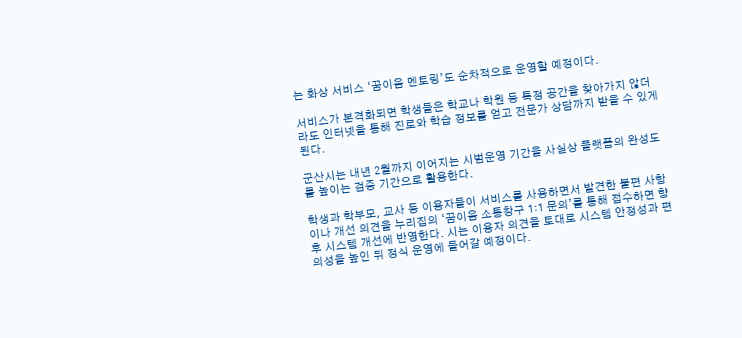는 화상 서비스 ‘꿈이음 멘토링’도 순차적으로 운영할 예정이다.

서비스가 본격화되면 학생들은 학교나 학원 등 특정 공간을 찾아가지 않더라도 인터넷을 통해 진로와 학습 정보를 얻고 전문가 상담까지 받을 수 있게 된다.

군산시는 내년 2월까지 이어지는 시범운영 기간을 사실상 플랫폼의 완성도를 높이는 검증 기간으로 활용한다.

학생과 학부모, 교사 등 이용자들이 서비스를 사용하면서 발견한 불편 사항이나 개선 의견을 누리집의 ‘꿈이음 소통창구 1:1 문의’를 통해 접수하면 향후 시스템 개선에 반영한다. 시는 이용자 의견을 토대로 시스템 안정성과 편의성을 높인 뒤 정식 운영에 들어갈 예정이다.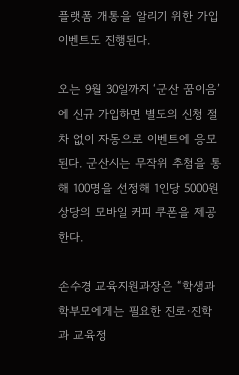플랫폼 개통을 알리기 위한 가입 이벤트도 진행된다.

오는 9월 30일까지 ‘군산 꿈이음’에 신규 가입하면 별도의 신청 절차 없이 자동으로 이벤트에 응모된다. 군산시는 무작위 추첨을 통해 100명을 선정해 1인당 5000원 상당의 모바일 커피 쿠폰을 제공한다.

손수경 교육지원과장은 “학생과 학부모에게는 필요한 진로·진학과 교육정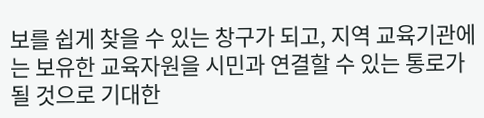보를 쉽게 찾을 수 있는 창구가 되고, 지역 교육기관에는 보유한 교육자원을 시민과 연결할 수 있는 통로가 될 것으로 기대한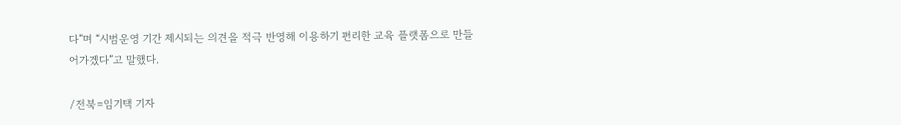다”며 “시범운영 기간 제시되는 의견을 적극 반영해 이용하기 편리한 교육 플랫폼으로 만들어가겠다”고 말했다.

/전북=임기택 기자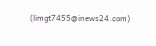(limgt7455@inews24.com)